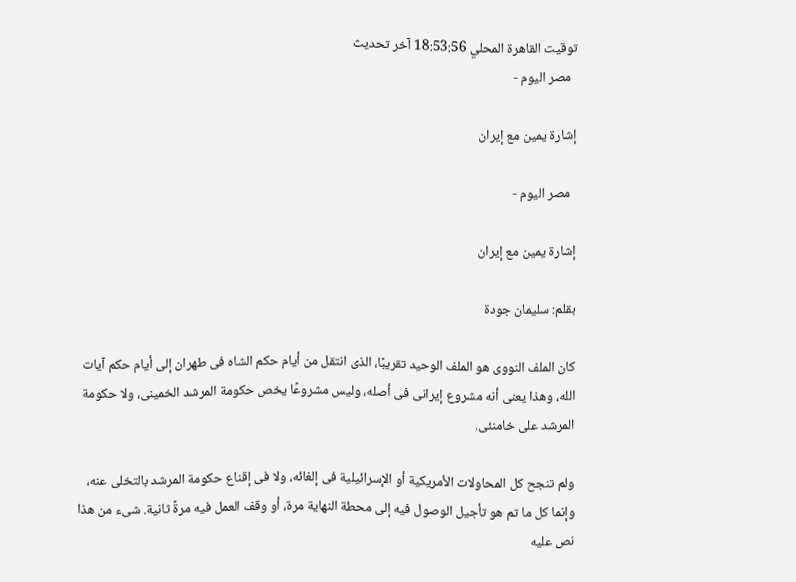توقيت القاهرة المحلي 18:53:56 آخر تحديث
  مصر اليوم -

إشارة يمين مع إيران

  مصر اليوم -

إشارة يمين مع إيران

بقلم: سليمان جودة

كان الملف النووى هو الملف الوحيد تقريبًا، الذى انتقل من أيام حكم الشاه فى طهران إلى أيام حكم آيات الله، وهذا يعنى أنه مشروع إيرانى فى أصله، وليس مشروعًا يخص حكومة المرشد الخمينى، ولا حكومة المرشد على خامنئى.

ولم تنجح كل المحاولات الأمريكية أو الإسرائيلية فى إلغائه، ولا فى إقناع حكومة المرشد بالتخلى عنه، وإنما كل ما تم هو تأجيل الوصول فيه إلى محطة النهاية مرة، أو وقف العمل فيه مرةً ثانية. شىء من هذا نص عليه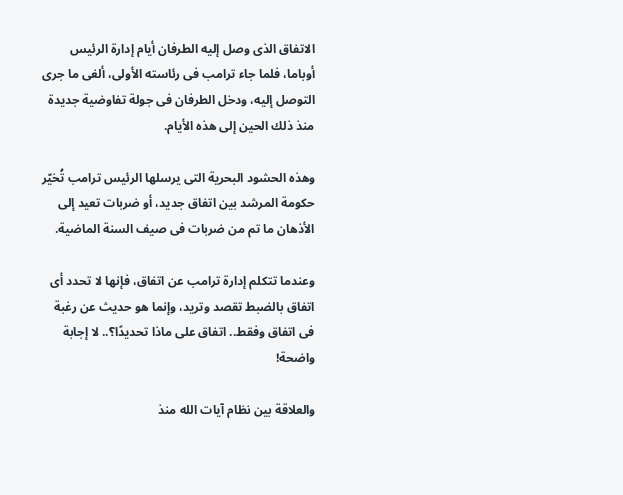الاتفاق الذى وصل إليه الطرفان أيام إدارة الرئيس أوباما، فلما جاء ترامب فى رئاسته الأولى، ألغى ما جرى التوصل إليه، ودخل الطرفان فى جولة تفاوضية جديدة منذ ذلك الحين إلى هذه الأيام.

وهذه الحشود البحرية التى يرسلها الرئيس ترامب تُخيّر حكومة المرشد بين اتفاق جديد، أو ضربات تعيد إلى الأذهان ما تم من ضربات فى صيف السنة الماضية.

وعندما تتكلم إدارة ترامب عن اتفاق، فإنها لا تحدد أى اتفاق بالضبط تقصد وتريد، وإنما هو حديث عن رغبة فى اتفاق وفقط.. اتفاق على ماذا تحديدًا؟.. لا إجابة واضحة!

والعلاقة بين نظام آيات الله منذ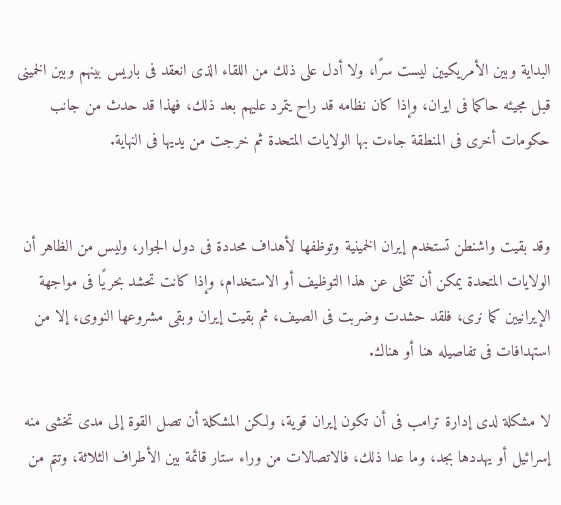البداية وبين الأمريكيين ليست سرًا، ولا أدل على ذلك من اللقاء الذى انعقد فى باريس بينهم وبين الخمينى قبل مجيئه حاكما فى ايران، وإذا كان نظامه قد راح يتمرد عليهم بعد ذلك، فهذا قد حدث من جانب حكومات أخرى فى المنطقة جاءت بها الولايات المتحدة ثم خرجت من يديها فى النهاية.


وقد بقيت واشنطن تستخدم إيران الخمينية وتوظفها لأهداف محددة فى دول الجوار، وليس من الظاهر أن الولايات المتحدة يمكن أن تتخلى عن هذا التوظيف أو الاستخدام، وإذا كانت تحشد بحريًا فى مواجهة الإيرانيين كما نرى، فلقد حشدت وضربت فى الصيف، ثم بقيت إيران وبقى مشروعها النووى، إلا من استهدافات فى تفاصيله هنا أو هناك.

لا مشكلة لدى إدارة ترامب فى أن تكون إيران قوية، ولكن المشكلة أن تصل القوة إلى مدى تخشى منه إسرائيل أو يهددها بجد، وما عدا ذلك، فالاتصالات من وراء ستار قائمة بين الأطراف الثلاثة، وتتم من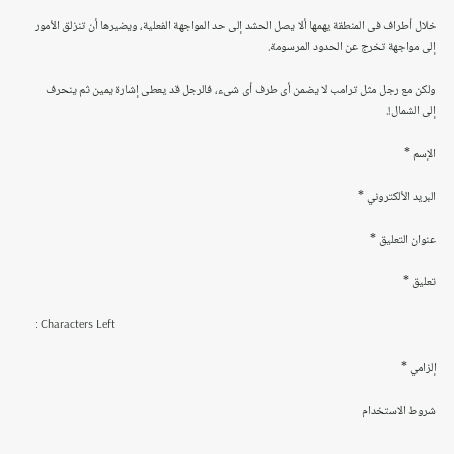خلال أطراف فى المنطقة يهمها ألا يصل الحشد إلى حد المواجهة الفعلية، ويضيرها أن تنزلق الأمور إلى مواجهة تخرج عن الحدود المرسومة.

ولكن مع رجل مثل ترامب لا يضمن أى طرف أى شىء، فالرجل قد يعطى إشارة يمين ثم ينحرف إلى الشمال!.

الإسم *

البريد الألكتروني *

عنوان التعليق *

تعليق *

: Characters Left

إلزامي *

شروط الاستخدام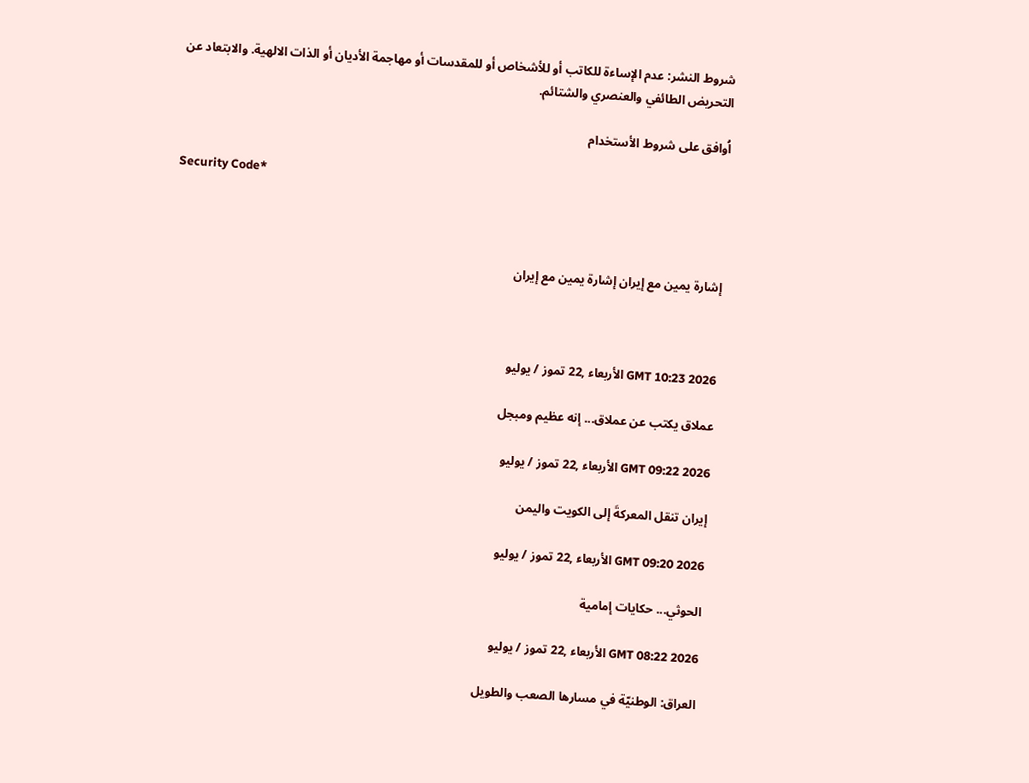شروط النشر: عدم الإساءة للكاتب أو للأشخاص أو للمقدسات أو مهاجمة الأديان أو الذات الالهية. والابتعاد عن التحريض الطائفي والعنصري والشتائم.

اُوافق على شروط الأستخدام

Security Code*



إشارة يمين مع إيران إشارة يمين مع إيران



GMT 10:23 2026 الأربعاء ,22 تموز / يوليو

عملاق يكتب عن عملاق... إنه عظيم ومبجل

GMT 09:22 2026 الأربعاء ,22 تموز / يوليو

إيران تنقل المعركةَ إلى الكويت واليمن

GMT 09:20 2026 الأربعاء ,22 تموز / يوليو

الحوثي... حكايات إمامية

GMT 08:22 2026 الأربعاء ,22 تموز / يوليو

العراق: الوطنيّة في مسارها الصعب والطويل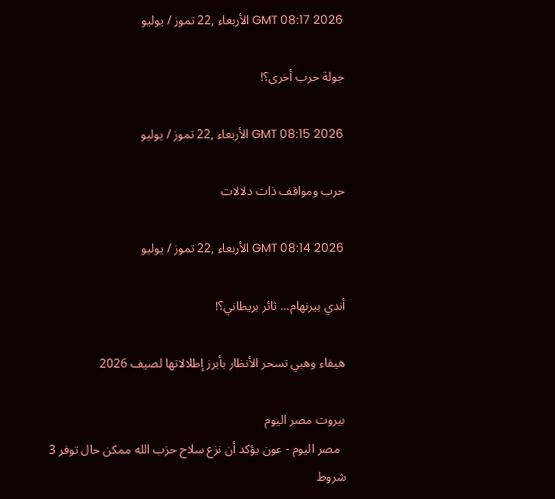GMT 08:17 2026 الأربعاء ,22 تموز / يوليو

جولة حرب أخرى؟!

GMT 08:15 2026 الأربعاء ,22 تموز / يوليو

حرب ومواقف ذات دلالات

GMT 08:14 2026 الأربعاء ,22 تموز / يوليو

أندي بيرنهام... ثائر بريطاني؟!

هيفاء وهبي تسحر الأنظار بأبرز إطلالاتها لصيف 2026

بيروت مصر اليوم
  مصر اليوم - عون يؤكد أن نزع سلاح حزب الله ممكن حال توفر 3 شروط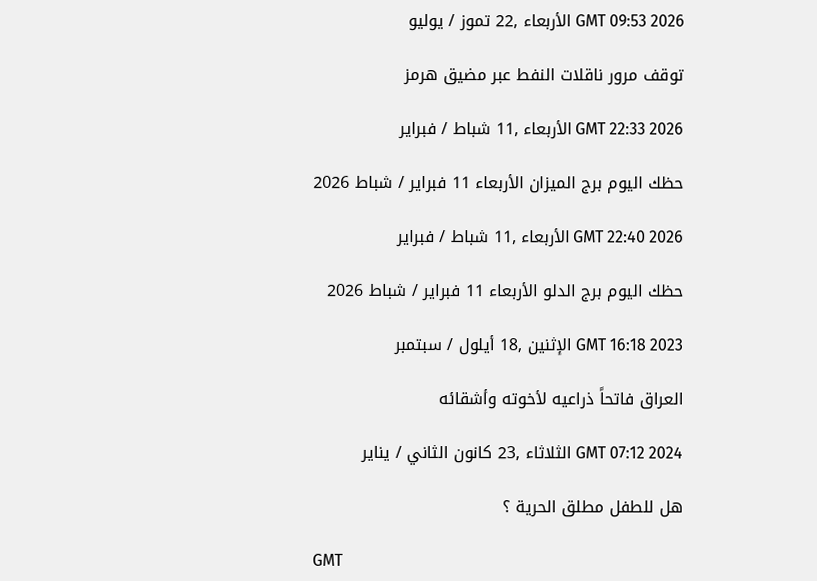GMT 09:53 2026 الأربعاء ,22 تموز / يوليو

توقف مرور ناقلات النفط عبر مضيق هرمز

GMT 22:33 2026 الأربعاء ,11 شباط / فبراير

حظك اليوم برج الميزان الأربعاء 11 فبراير / شباط 2026

GMT 22:40 2026 الأربعاء ,11 شباط / فبراير

حظك اليوم برج الدلو الأربعاء 11 فبراير / شباط 2026

GMT 16:18 2023 الإثنين ,18 أيلول / سبتمبر

العراق فاتحاً ذراعيه لأخوته وأشقائه

GMT 07:12 2024 الثلاثاء ,23 كانون الثاني / يناير

هل للطفل مطلق الحرية ؟

GMT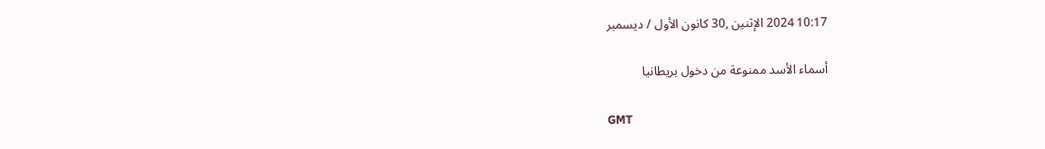10:17 2024 الإثنين ,30 كانون الأول / ديسمبر

أسماء الأسد ممنوعة من دخول بريطانيا

GMT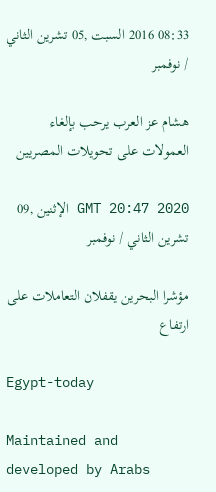08:33 2016 السبت ,05 تشرين الثاني / نوفمبر

هشام عز العرب يرحب بإلغاء العمولات على تحويلات المصريين

GMT 20:47 2020 الإثنين ,09 تشرين الثاني / نوفمبر

مؤشرا البحرين يقفلان التعاملات على ارتفاع

Egypt-today

Maintained and developed by Arabs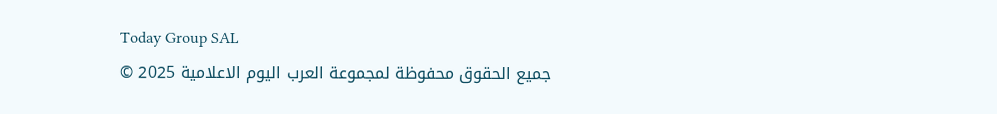Today Group SAL
جميع الحقوق محفوظة لمجموعة العرب اليوم الاعلامية 2025 ©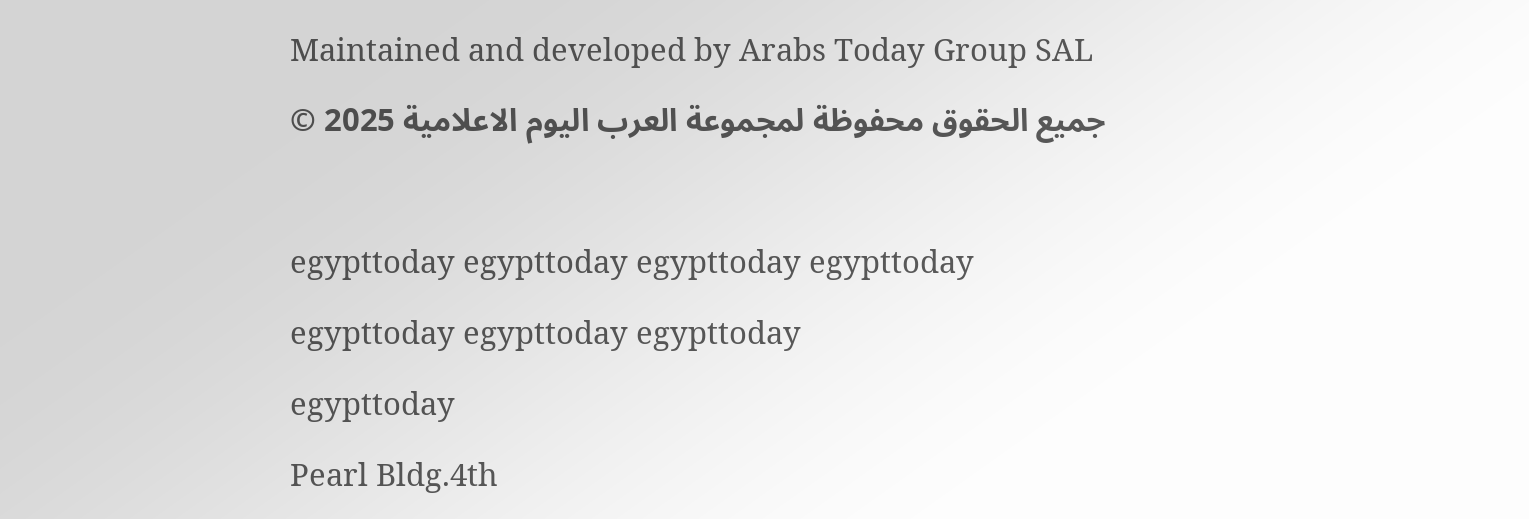Maintained and developed by Arabs Today Group SAL
جميع الحقوق محفوظة لمجموعة العرب اليوم الاعلامية 2025 ©

egypttoday egypttoday egypttoday egypttoday
egypttoday egypttoday egypttoday
egypttoday
Pearl Bldg.4th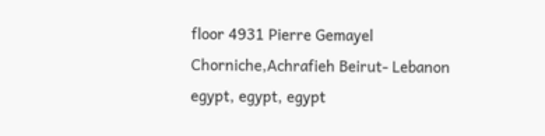floor 4931 Pierre Gemayel Chorniche,Achrafieh Beirut- Lebanon
egypt, egypt, egypt